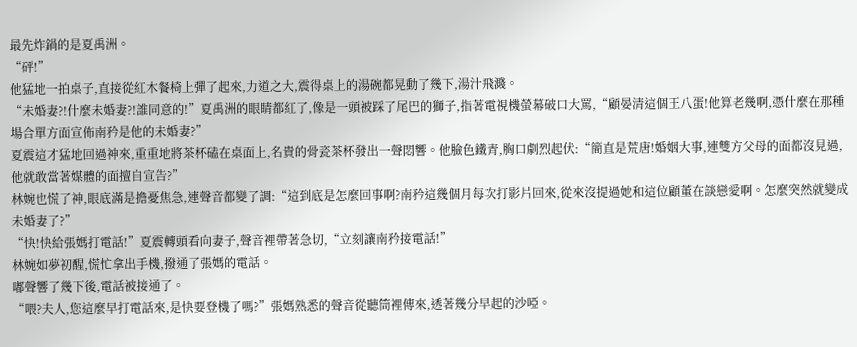最先炸鍋的是夏禹洲。
“砰!”
他猛地一拍桌子,直接從紅木餐椅上彈了起來,力道之大,震得桌上的湯碗都晃動了幾下,湯汁飛濺。
“未婚妻?!什麼未婚妻?!誰同意的!”夏禹洲的眼睛都紅了,像是一頭被踩了尾巴的獅子,指著電視機螢幕破口大罵,“顧晏清這個王八蛋!他算老幾啊,憑什麼在那種場合單方面宣佈南矜是他的未婚妻?”
夏震這才猛地回過神來,重重地將茶杯磕在桌面上,名貴的骨瓷茶杯發出一聲悶響。他臉色鐵青,胸口劇烈起伏:“簡直是荒唐!婚姻大事,連雙方父母的面都沒見過,他就敢當著媒體的面擅自宣告?”
林婉也慌了神,眼底滿是擔憂焦急,連聲音都變了調:“這到底是怎麼回事啊?南矜這幾個月每次打影片回來,從來沒提過她和這位顧董在談戀愛啊。怎麼突然就變成未婚妻了?”
“快!快給張媽打電話!”夏震轉頭看向妻子,聲音裡帶著急切,“立刻讓南矜接電話!”
林婉如夢初醒,慌忙拿出手機,撥通了張媽的電話。
嘟聲響了幾下後,電話被接通了。
“喂?夫人,您這麼早打電話來,是快要登機了嗎?”張媽熟悉的聲音從聽筒裡傳來,透著幾分早起的沙啞。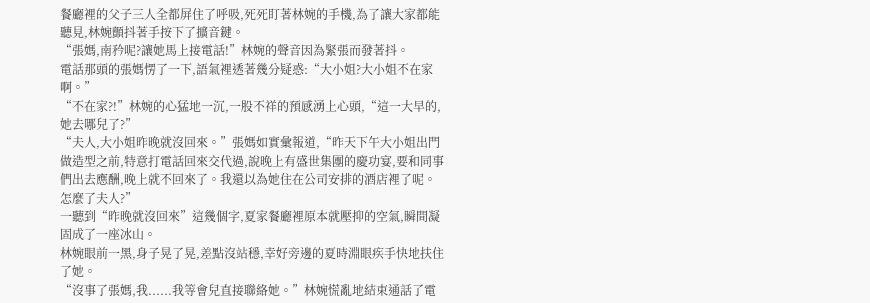餐廳裡的父子三人全都屏住了呼吸,死死盯著林婉的手機,為了讓大家都能聽見,林婉顫抖著手按下了擴音鍵。
“張媽,南矜呢?讓她馬上接電話!”林婉的聲音因為緊張而發著抖。
電話那頭的張媽愣了一下,語氣裡透著幾分疑惑:“大小姐?大小姐不在家啊。”
“不在家?!”林婉的心猛地一沉,一股不祥的預感湧上心頭,“這一大早的,她去哪兒了?”
“夫人,大小姐昨晚就沒回來。”張媽如實彙報道,“昨天下午大小姐出門做造型之前,特意打電話回來交代過,說晚上有盛世集團的慶功宴,要和同事們出去應酬,晚上就不回來了。我還以為她住在公司安排的酒店裡了呢。怎麼了夫人?”
一聽到“昨晚就沒回來”這幾個字,夏家餐廳裡原本就壓抑的空氣,瞬間凝固成了一座冰山。
林婉眼前一黑,身子晃了晃,差點沒站穩,幸好旁邊的夏時淵眼疾手快地扶住了她。
“沒事了張媽,我......我等會兒直接聯絡她。”林婉慌亂地結束通話了電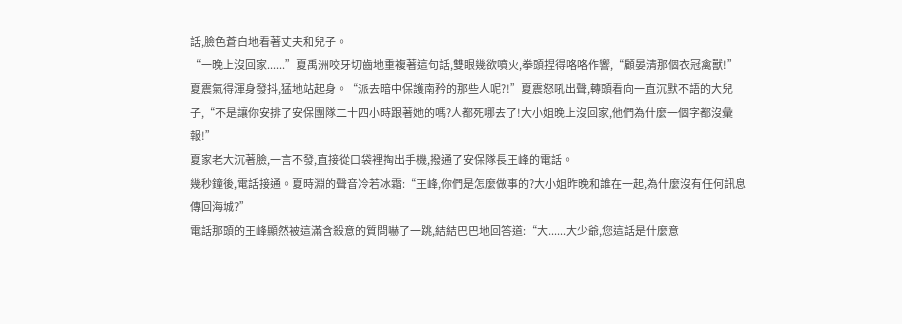話,臉色蒼白地看著丈夫和兒子。
“一晚上沒回家......”夏禹洲咬牙切齒地重複著這句話,雙眼幾欲噴火,拳頭捏得咯咯作響,“顧晏清那個衣冠禽獸!”
夏震氣得渾身發抖,猛地站起身。“派去暗中保護南矜的那些人呢?!”夏震怒吼出聲,轉頭看向一直沉默不語的大兒子,“不是讓你安排了安保團隊二十四小時跟著她的嗎?人都死哪去了!大小姐晚上沒回家,他們為什麼一個字都沒彙報!”
夏家老大沉著臉,一言不發,直接從口袋裡掏出手機,撥通了安保隊長王峰的電話。
幾秒鐘後,電話接通。夏時淵的聲音冷若冰霜:“王峰,你們是怎麼做事的?大小姐昨晚和誰在一起,為什麼沒有任何訊息傳回海城?”
電話那頭的王峰顯然被這滿含殺意的質問嚇了一跳,結結巴巴地回答道:“大......大少爺,您這話是什麼意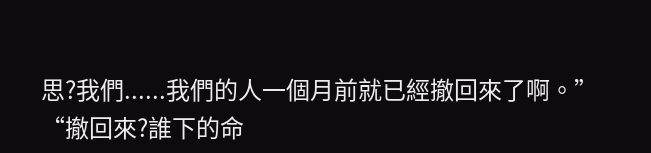思?我們......我們的人一個月前就已經撤回來了啊。”
“撤回來?誰下的命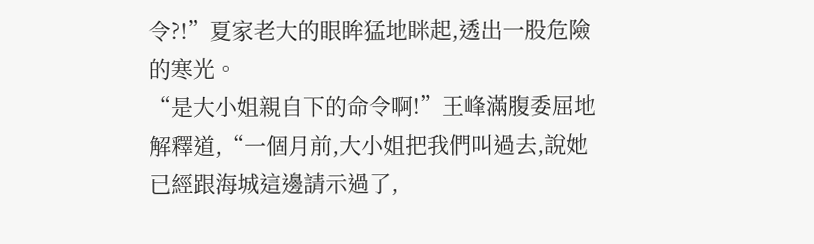令?!”夏家老大的眼眸猛地眯起,透出一股危險的寒光。
“是大小姐親自下的命令啊!”王峰滿腹委屈地解釋道,“一個月前,大小姐把我們叫過去,說她已經跟海城這邊請示過了,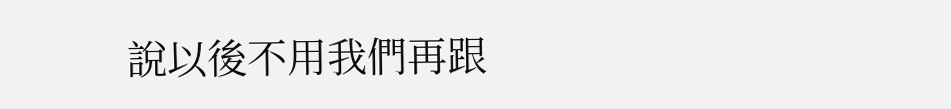說以後不用我們再跟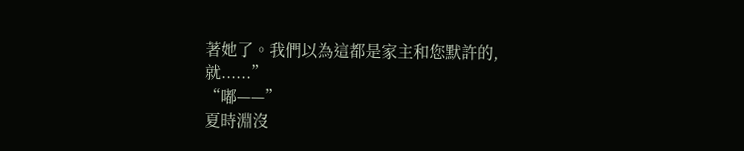著她了。我們以為這都是家主和您默許的,就......”
“嘟——”
夏時淵沒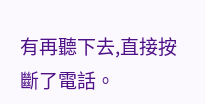有再聽下去,直接按斷了電話。